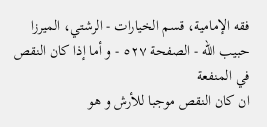فقه الإمامية، قسم الخيارات - الرشتي، الميرزا حبيب الله - الصفحة ٥٢٧ - و أما إذا كان النقص في المنفعة
ان كان النقص موجبا للأرش و هو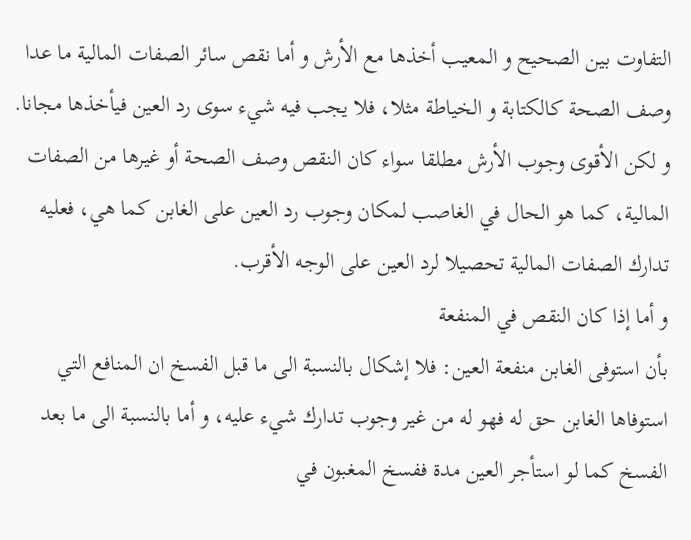التفاوت بين الصحيح و المعيب أخذها مع الأرش و أما نقص سائر الصفات المالية ما عدا وصف الصحة كالكتابة و الخياطة مثلا، فلا يجب فيه شيء سوى رد العين فيأخذها مجانا.
و لكن الأقوى وجوب الأرش مطلقا سواء كان النقص وصف الصحة أو غيرها من الصفات المالية، كما هو الحال في الغاصب لمكان وجوب رد العين على الغابن كما هي، فعليه تدارك الصفات المالية تحصيلا لرد العين على الوجه الأقرب.
و أما إذا كان النقص في المنفعة
بأن استوفى الغابن منفعة العين: فلا إشكال بالنسبة الى ما قبل الفسخ ان المنافع التي استوفاها الغابن حق له فهو له من غير وجوب تدارك شيء عليه، و أما بالنسبة الى ما بعد الفسخ كما لو استأجر العين مدة ففسخ المغبون في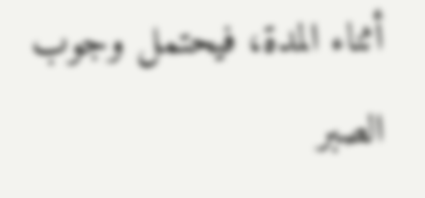أثناء المدة، فيحتمل وجوب الصبر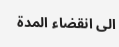الى انقضاء المدة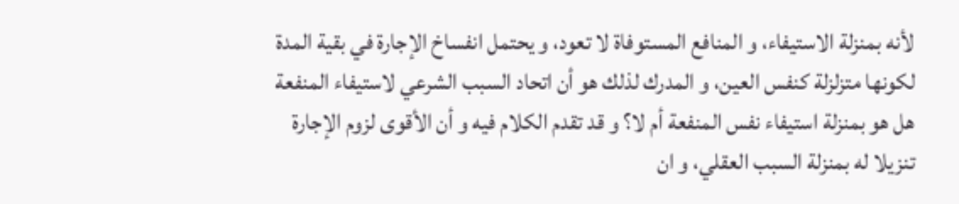لأنه بمنزلة الاستيفاء، و المنافع المستوفاة لا تعود، و يحتمل انفساخ الإجارة في بقية المدة لكونها متزلزلة كنفس العين، و المدرك لذلك هو أن اتحاد السبب الشرعي لاستيفاء المنفعة هل هو بمنزلة استيفاء نفس المنفعة أم لا؟ و قد تقدم الكلام فيه و أن الأقوى لزوم الإجارة تنزيلا له بمنزلة السبب العقلي، و ان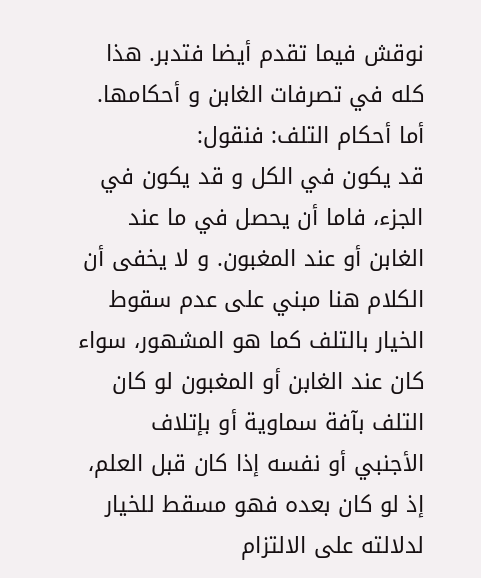نوقش فيما تقدم أيضا فتدبر. هذا كله في تصرفات الغابن و أحكامها.
أما أحكام التلف: فنقول:
قد يكون في الكل و قد يكون في الجزء، فاما أن يحصل في ما عند الغابن أو عند المغبون. و لا يخفى أن الكلام هنا مبني على عدم سقوط الخيار بالتلف كما هو المشهور، سواء كان عند الغابن أو المغبون لو كان التلف بآفة سماوية أو بإتلاف الأجنبي أو نفسه إذا كان قبل العلم، إذ لو كان بعده فهو مسقط للخيار لدلالته على الالتزام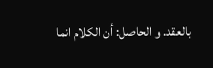بالعقد. و الحاصل: أن الكلام انما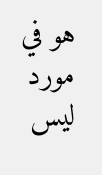هو في مورد ليس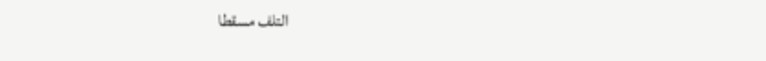التلف مسقطا